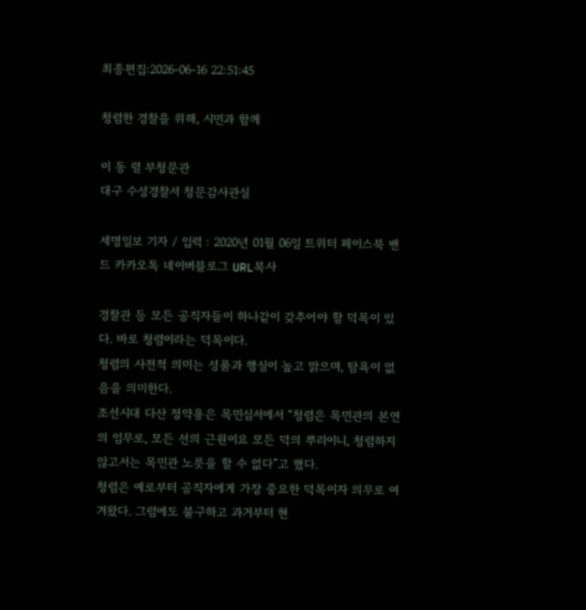최종편집:2026-06-16 22:51:45

청렴한 경찰을 위해, 시민과 함께

이 동 렬 부청문관
대구 수성경찰서 청문감사관실

세명일보 기자 / 입력 : 2020년 01월 06일 트위터 페이스북 밴드 카카오톡 네이버블로그 URL복사

경찰관 등 모든 공직자들이 하나같이 갖추어야 할 덕목이 있다. 바로 청렴이라는 덕목이다.
청렴의 사전적 의미는 성품과 행실이 높고 맑으며, 탐욕이 없음을 의미한다.
조선시대 다산 정약용은 목민심서에서 “청렴은 목민관의 본연의 임무로, 모든 선의 근원이요 모든 덕의 뿌리이니, 청렴하지 않고서는 목민관 노릇을 할 수 없다”고 했다.
청렴은 예로부터 공직자에게 가장 중요한 덕목이자 의무로 여겨왔다. 그럼에도 불구하고 과거부터 현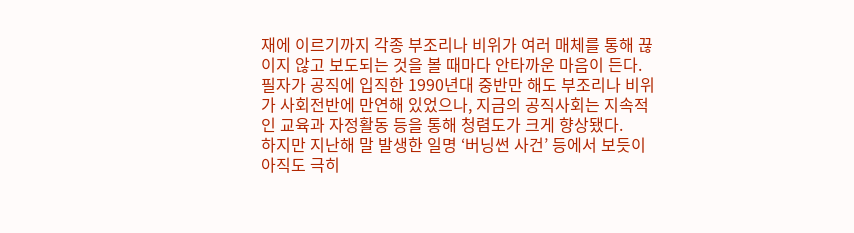재에 이르기까지 각종 부조리나 비위가 여러 매체를 통해 끊이지 않고 보도되는 것을 볼 때마다 안타까운 마음이 든다.
필자가 공직에 입직한 1990년대 중반만 해도 부조리나 비위가 사회전반에 만연해 있었으나, 지금의 공직사회는 지속적인 교육과 자정활동 등을 통해 청렴도가 크게 향상됐다.
하지만 지난해 말 발생한 일명 ‘버닝썬 사건’ 등에서 보듯이 아직도 극히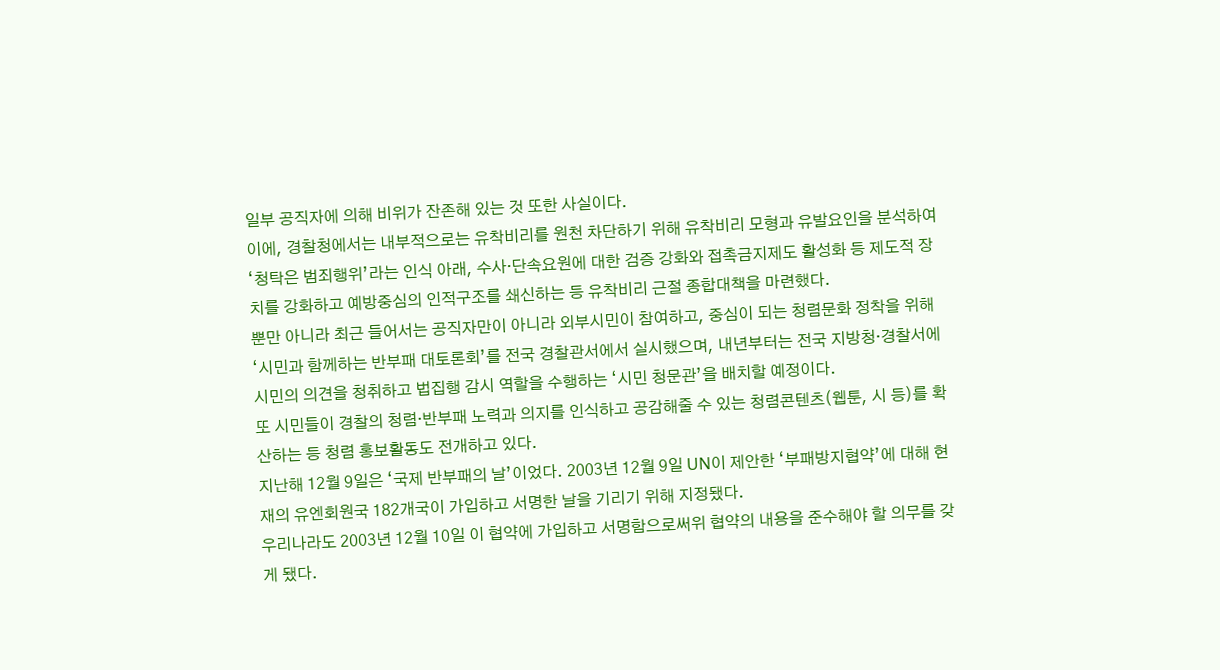일부 공직자에 의해 비위가 잔존해 있는 것 또한 사실이다.
이에, 경찰청에서는 내부적으로는 유착비리를 원천 차단하기 위해 유착비리 모형과 유발요인을 분석하여 ‘청탁은 범죄행위’라는 인식 아래, 수사·단속요원에 대한 검증 강화와 접촉금지제도 활성화 등 제도적 장치를 강화하고 예방중심의 인적구조를 쇄신하는 등 유착비리 근절 종합대책을 마련했다.
뿐만 아니라 최근 들어서는 공직자만이 아니라 외부시민이 참여하고, 중심이 되는 청렴문화 정착을 위해 ‘시민과 함께하는 반부패 대토론회’를 전국 경찰관서에서 실시했으며, 내년부터는 전국 지방청·경찰서에 시민의 의견을 청취하고 법집행 감시 역할을 수행하는 ‘시민 청문관’을 배치할 예정이다.
또 시민들이 경찰의 청렴·반부패 노력과 의지를 인식하고 공감해줄 수 있는 청렴콘텐츠(웹툰, 시 등)를 확산하는 등 청렴 홍보활동도 전개하고 있다.
지난해 12월 9일은 ‘국제 반부패의 날’이었다. 2003년 12월 9일 UN이 제안한 ‘부패방지협약’에 대해 현재의 유엔회원국 182개국이 가입하고 서명한 날을 기리기 위해 지정됐다.
우리나라도 2003년 12월 10일 이 협약에 가입하고 서명함으로써위 협약의 내용을 준수해야 할 의무를 갖게 됐다.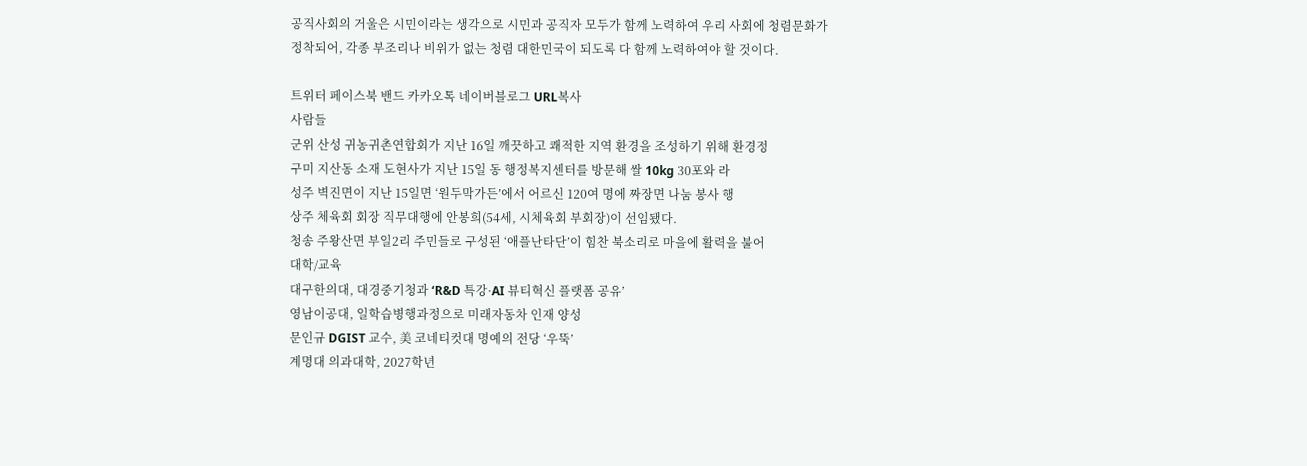공직사회의 거울은 시민이라는 생각으로 시민과 공직자 모두가 함께 노력하여 우리 사회에 청렴문화가 정착되어, 각종 부조리나 비위가 없는 청렴 대한민국이 되도록 다 함께 노력하여야 할 것이다.

트위터 페이스북 밴드 카카오톡 네이버블로그 URL복사
사람들
군위 산성 귀농귀촌연합회가 지난 16일 깨끗하고 쾌적한 지역 환경을 조성하기 위해 환경정
구미 지산동 소재 도현사가 지난 15일 동 행정복지센터를 방문해 쌀 10kg 30포와 라
성주 벽진면이 지난 15일면 ‘원두막가든’에서 어르신 120여 명에 짜장면 나눔 봉사 행
상주 체육회 회장 직무대행에 안봉희(54세, 시체육회 부회장)이 선임됐다.
청송 주왕산면 부일2리 주민들로 구성된 ‘애플난타단’이 힘찬 북소리로 마을에 활력을 불어
대학/교육
대구한의대, 대경중기청과 ‘R&D 특강·AI 뷰티혁신 플랫폼 공유’
영남이공대, 일학습병행과정으로 미래자동차 인재 양성
문인규 DGIST 교수, 美 코네티컷대 명예의 전당 ‘우뚝’
계명대 의과대학, 2027학년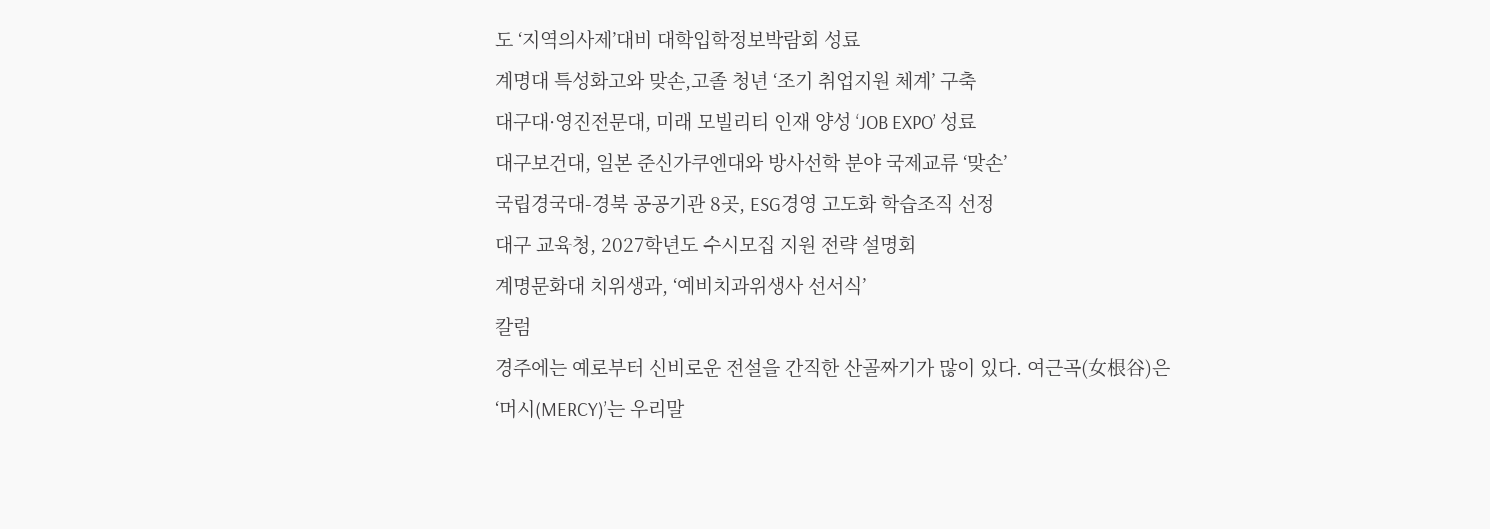도 ‘지역의사제’대비 대학입학정보박람회 성료
계명대 특성화고와 맞손,고졸 청년 ‘조기 취업지원 체계’ 구축
대구대·영진전문대, 미래 모빌리티 인재 양성 ‘JOB EXPO’ 성료
대구보건대, 일본 준신가쿠엔대와 방사선학 분야 국제교류 ‘맞손’
국립경국대-경북 공공기관 8곳, ESG경영 고도화 학습조직 선정
대구 교육청, 2027학년도 수시모집 지원 전략 설명회
계명문화대 치위생과, ‘예비치과위생사 선서식’
칼럼
경주에는 예로부터 신비로운 전설을 간직한 산골짜기가 많이 있다. 여근곡(女根谷)은
‘머시(MERCY)’는 우리말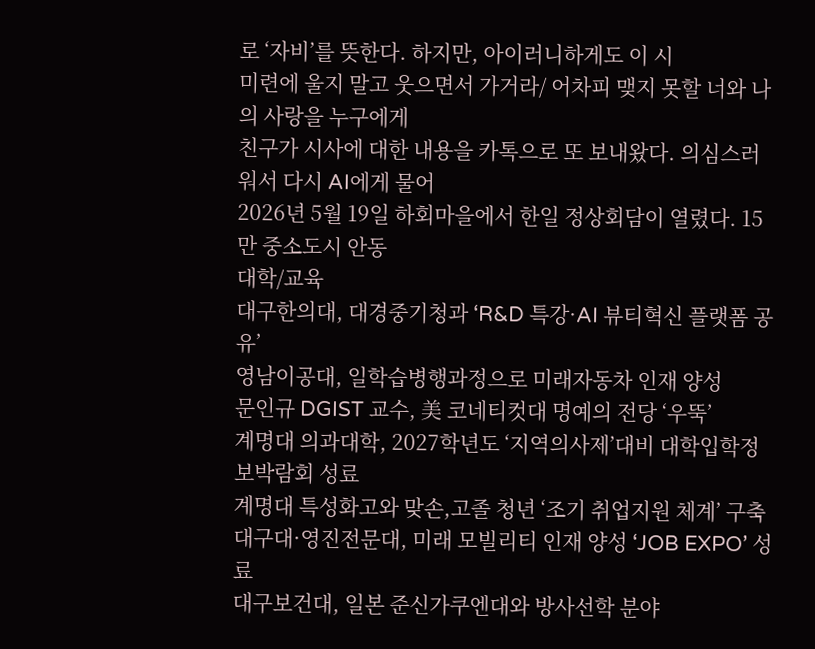로 ‘자비’를 뜻한다. 하지만, 아이러니하게도 이 시
미련에 울지 말고 웃으면서 가거라/ 어차피 맺지 못할 너와 나의 사랑을 누구에게
친구가 시사에 대한 내용을 카톡으로 또 보내왔다. 의심스러워서 다시 AI에게 물어
2026년 5월 19일 하회마을에서 한일 정상회담이 열렸다. 15만 중소도시 안동
대학/교육
대구한의대, 대경중기청과 ‘R&D 특강·AI 뷰티혁신 플랫폼 공유’
영남이공대, 일학습병행과정으로 미래자동차 인재 양성
문인규 DGIST 교수, 美 코네티컷대 명예의 전당 ‘우뚝’
계명대 의과대학, 2027학년도 ‘지역의사제’대비 대학입학정보박람회 성료
계명대 특성화고와 맞손,고졸 청년 ‘조기 취업지원 체계’ 구축
대구대·영진전문대, 미래 모빌리티 인재 양성 ‘JOB EXPO’ 성료
대구보건대, 일본 준신가쿠엔대와 방사선학 분야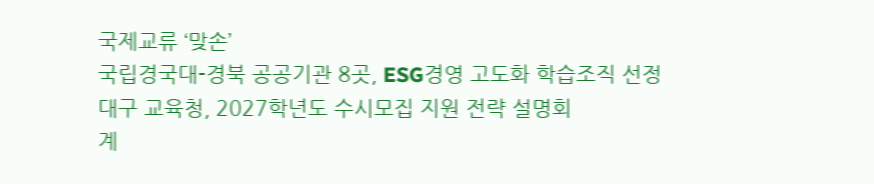국제교류 ‘맞손’
국립경국대-경북 공공기관 8곳, ESG경영 고도화 학습조직 선정
대구 교육청, 2027학년도 수시모집 지원 전략 설명회
계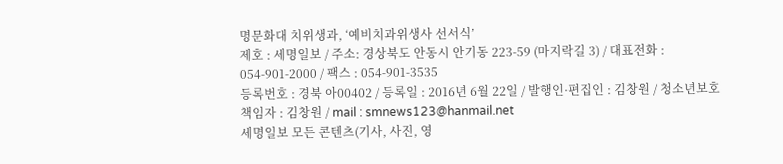명문화대 치위생과, ‘예비치과위생사 선서식’
제호 : 세명일보 / 주소: 경상북도 안동시 안기동 223-59 (마지락길 3) / 대표전화 : 054-901-2000 / 팩스 : 054-901-3535
등록번호 : 경북 아00402 / 등록일 : 2016년 6월 22일 / 발행인·편집인 : 김창원 / 청소년보호책임자 : 김창원 / mail : smnews123@hanmail.net
세명일보 모든 콘텐츠(기사, 사진, 영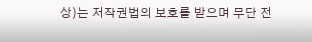상)는 저작권법의 보호를 받으며 무단 전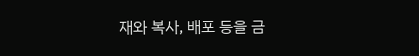재와 복사, 배포 등을 금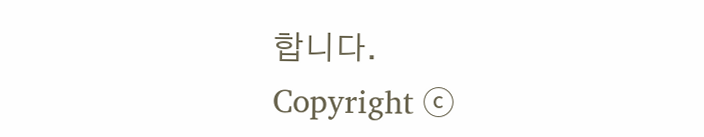합니다.
Copyright ⓒ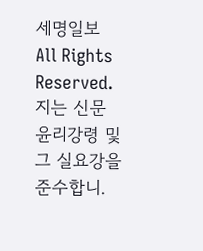세명일보 All Rights Reserved. 지는 신문 윤리강령 및 그 실요강을 준수합니.